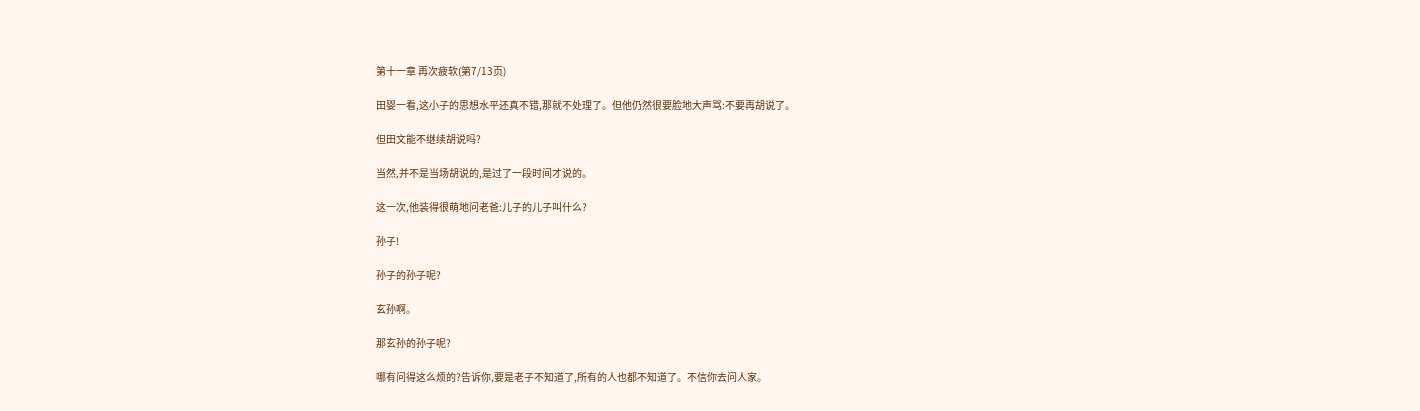第十一章 再次疲软(第7/13页)

田婴一看,这小子的思想水平还真不错,那就不处理了。但他仍然很要脸地大声骂:不要再胡说了。

但田文能不继续胡说吗?

当然,并不是当场胡说的,是过了一段时间才说的。

这一次,他装得很萌地问老爸:儿子的儿子叫什么?

孙子!

孙子的孙子呢?

玄孙啊。

那玄孙的孙子呢?

哪有问得这么烦的?告诉你,要是老子不知道了,所有的人也都不知道了。不信你去问人家。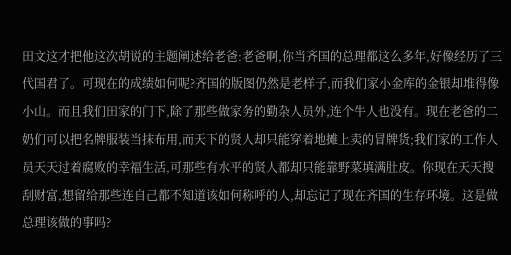田文这才把他这次胡说的主题阐述给老爸:老爸啊,你当齐国的总理都这么多年,好像经历了三代国君了。可现在的成绩如何呢?齐国的版图仍然是老样子,而我们家小金库的金银却堆得像小山。而且我们田家的门下,除了那些做家务的勤杂人员外,连个牛人也没有。现在老爸的二奶们可以把名牌服装当抹布用,而天下的贤人却只能穿着地摊上卖的冒牌货;我们家的工作人员天天过着腐败的幸福生活,可那些有水平的贤人都却只能靠野菜填满肚皮。你现在天天搜刮财富,想留给那些连自己都不知道该如何称呼的人,却忘记了现在齐国的生存环境。这是做总理该做的事吗?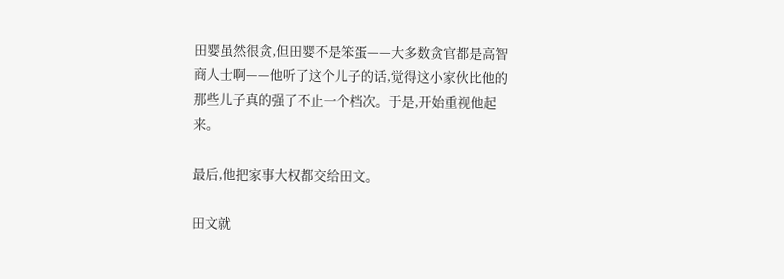田婴虽然很贪,但田婴不是笨蛋——大多数贪官都是高智商人士啊——他听了这个儿子的话,觉得这小家伙比他的那些儿子真的强了不止一个档次。于是,开始重视他起来。

最后,他把家事大权都交给田文。

田文就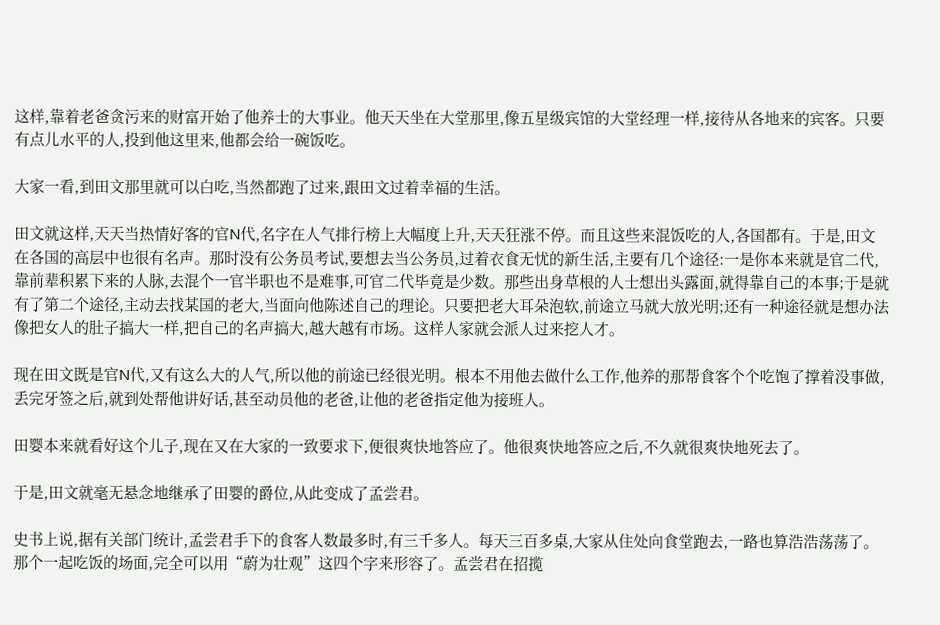这样,靠着老爸贪污来的财富开始了他养士的大事业。他天天坐在大堂那里,像五星级宾馆的大堂经理一样,接待从各地来的宾客。只要有点儿水平的人,投到他这里来,他都会给一碗饭吃。

大家一看,到田文那里就可以白吃,当然都跑了过来,跟田文过着幸福的生活。

田文就这样,天天当热情好客的官N代,名字在人气排行榜上大幅度上升,天天狂涨不停。而且这些来混饭吃的人,各国都有。于是,田文在各国的高层中也很有名声。那时没有公务员考试,要想去当公务员,过着衣食无忧的新生活,主要有几个途径:一是你本来就是官二代,靠前辈积累下来的人脉,去混个一官半职也不是难事,可官二代毕竟是少数。那些出身草根的人士想出头露面,就得靠自己的本事;于是就有了第二个途径,主动去找某国的老大,当面向他陈述自己的理论。只要把老大耳朵泡软,前途立马就大放光明;还有一种途径就是想办法像把女人的肚子搞大一样,把自己的名声搞大,越大越有市场。这样人家就会派人过来挖人才。

现在田文既是官N代,又有这么大的人气,所以他的前途已经很光明。根本不用他去做什么工作,他养的那帮食客个个吃饱了撑着没事做,丢完牙签之后,就到处帮他讲好话,甚至动员他的老爸,让他的老爸指定他为接班人。

田婴本来就看好这个儿子,现在又在大家的一致要求下,便很爽快地答应了。他很爽快地答应之后,不久就很爽快地死去了。

于是,田文就毫无悬念地继承了田婴的爵位,从此变成了孟尝君。

史书上说,据有关部门统计,孟尝君手下的食客人数最多时,有三千多人。每天三百多桌,大家从住处向食堂跑去,一路也算浩浩荡荡了。那个一起吃饭的场面,完全可以用“蔚为壮观”这四个字来形容了。孟尝君在招揽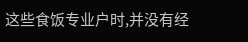这些食饭专业户时,并没有经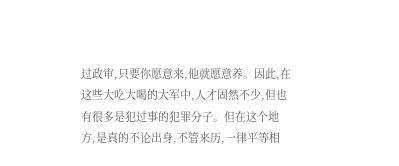过政审,只要你愿意来,他就愿意养。因此,在这些大吃大喝的大军中,人才固然不少,但也有很多是犯过事的犯罪分子。但在这个地方,是真的不论出身,不管来历,一律平等相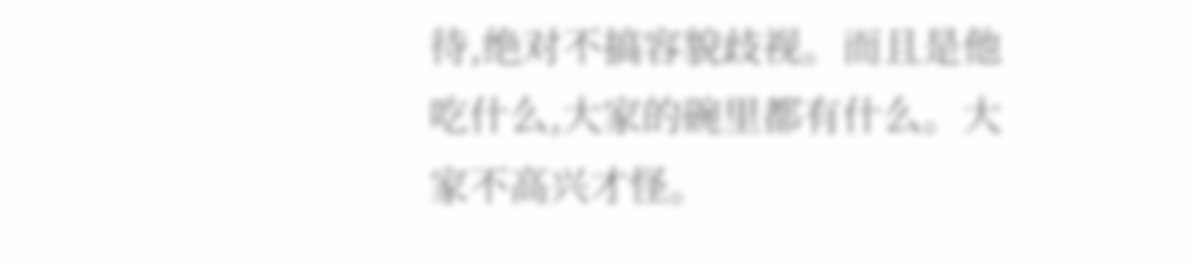待,绝对不搞容貌歧视。而且是他吃什么,大家的碗里都有什么。大家不高兴才怪。